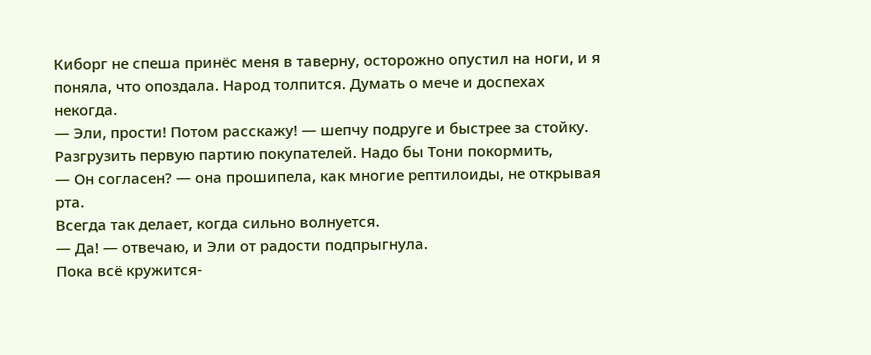Киборг не спеша принёс меня в таверну, осторожно опустил на ноги, и я поняла, что опоздала. Народ толпится. Думать о мече и доспехах некогда.
— Эли, прости! Потом расскажу! — шепчу подруге и быстрее за стойку. Разгрузить первую партию покупателей. Надо бы Тони покормить,
— Он согласен? — она прошипела, как многие рептилоиды, не открывая рта.
Всегда так делает, когда сильно волнуется.
— Да! — отвечаю, и Эли от радости подпрыгнула.
Пока всё кружится-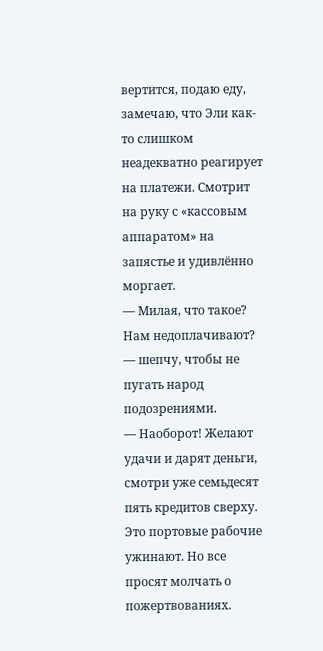вертится, подаю еду, замечаю, что Эли как-то слишком неадекватно реагирует на платежи. Смотрит на руку с «кассовым аппаратом» на запястье и удивлённо моргает.
— Милая, что такое? Нам недоплачивают? — шепчу, чтобы не пугать народ подозрениями.
— Наоборот! Желают удачи и дарят деньги, смотри уже семьдесят пять кредитов сверху. Это портовые рабочие ужинают. Но все просят молчать о пожертвованиях.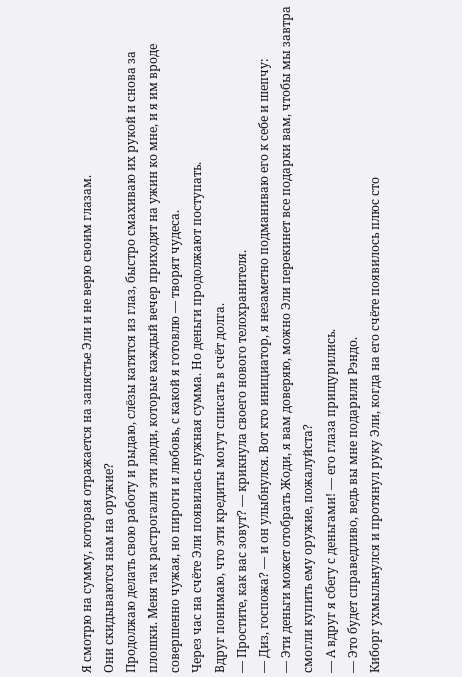Я смотрю на сумму, которая отражается на запястье Эли и не верю своим глазам.
Они скидываются нам на оружие?
Продолжаю делать свою работу и рыдаю, слёзы катятся из глаз, быстро смахиваю их рукой и снова за плошки. Меня так растрогали эти люди, которые каждый вечер приходят на ужин ко мне, и я им вроде совершенно чужая, но пироги и любовь, с какой я готовлю — творят чудеса.
Через час на счёте Эли появилась нужная сумма. Но деньги продолжают поступать.
Вдруг понимаю, что эти кредиты могут списать в счёт долга.
— Простите, как вас зовут? — крикнула своего нового телохранителя.
— Диз, госпожа? — и он улыбнулся. Вот кто инициатор, я незаметно подманиваю его к себе и шепчу:
— Эти деньги может отобрать Жоди, я вам доверяю, можно Эли перекинет все подарки вам, чтобы мы завтра смогли купить ему оружие, пожалуйста?
— А вдруг я сбегу с деньгами! — его глаза прищурились.
— Это будет справедливо, ведь вы мне подарили Рэндо.
Киборг ухмыльнулся и протянул руку Эли, когда на его счёте появилось плюс сто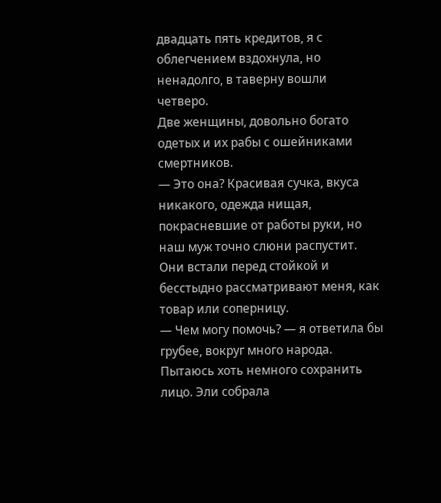двадцать пять кредитов, я с облегчением вздохнула, но ненадолго, в таверну вошли четверо.
Две женщины, довольно богато одетых и их рабы с ошейниками смертников.
— Это она? Красивая сучка, вкуса никакого, одежда нищая, покрасневшие от работы руки, но наш муж точно слюни распустит.
Они встали перед стойкой и бесстыдно рассматривают меня, как товар или соперницу.
— Чем могу помочь? — я ответила бы грубее, вокруг много народа. Пытаюсь хоть немного сохранить лицо. Эли собрала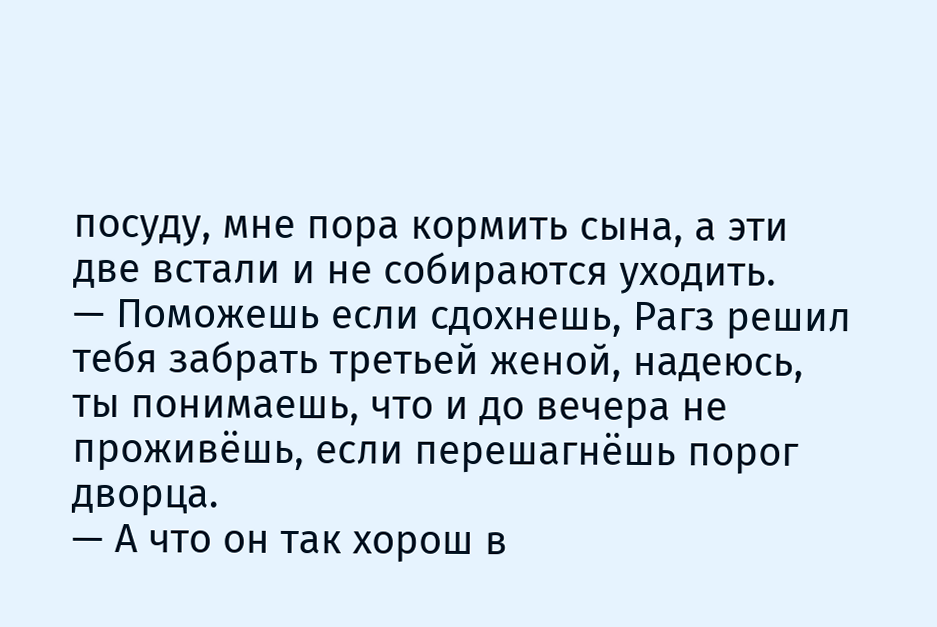посуду, мне пора кормить сына, а эти две встали и не собираются уходить.
— Поможешь если сдохнешь, Рагз решил тебя забрать третьей женой, надеюсь, ты понимаешь, что и до вечера не проживёшь, если перешагнёшь порог дворца.
— А что он так хорош в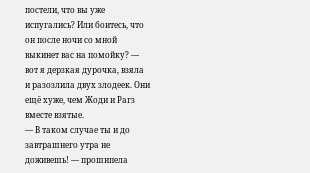постели, что вы уже испугались? Или боитесь, что он после ночи со мной выкинет вас на помойку? — вот я дерзкая дурочка, взяла и разозлила двух злодеек. Они ещё хуже, чем Жоди и Рагз вместе взятые.
— В таком случае ты и до завтрашнего утра не доживешь! — прошипела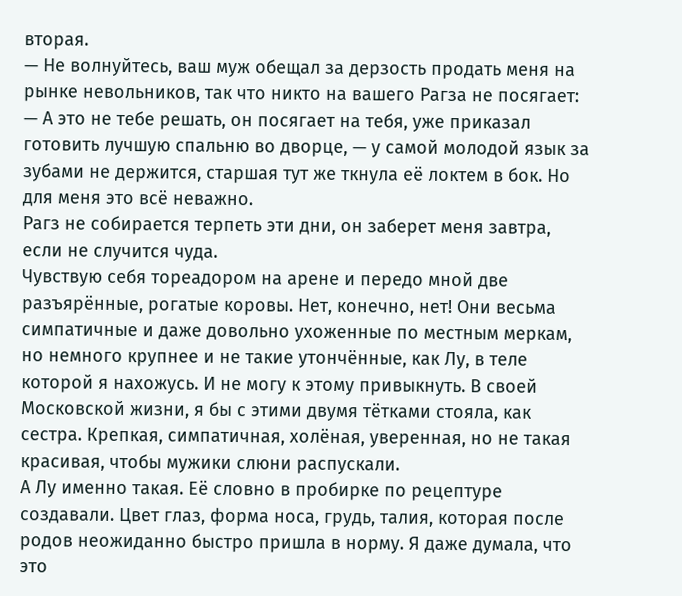вторая.
— Не волнуйтесь, ваш муж обещал за дерзость продать меня на рынке невольников, так что никто на вашего Рагза не посягает:
— А это не тебе решать, он посягает на тебя, уже приказал готовить лучшую спальню во дворце, — у самой молодой язык за зубами не держится, старшая тут же ткнула её локтем в бок. Но для меня это всё неважно.
Рагз не собирается терпеть эти дни, он заберет меня завтра, если не случится чуда.
Чувствую себя тореадором на арене и передо мной две разъярённые, рогатые коровы. Нет, конечно, нет! Они весьма симпатичные и даже довольно ухоженные по местным меркам, но немного крупнее и не такие утончённые, как Лу, в теле которой я нахожусь. И не могу к этому привыкнуть. В своей Московской жизни, я бы с этими двумя тётками стояла, как сестра. Крепкая, симпатичная, холёная, уверенная, но не такая красивая, чтобы мужики слюни распускали.
А Лу именно такая. Её словно в пробирке по рецептуре создавали. Цвет глаз, форма носа, грудь, талия, которая после родов неожиданно быстро пришла в норму. Я даже думала, что это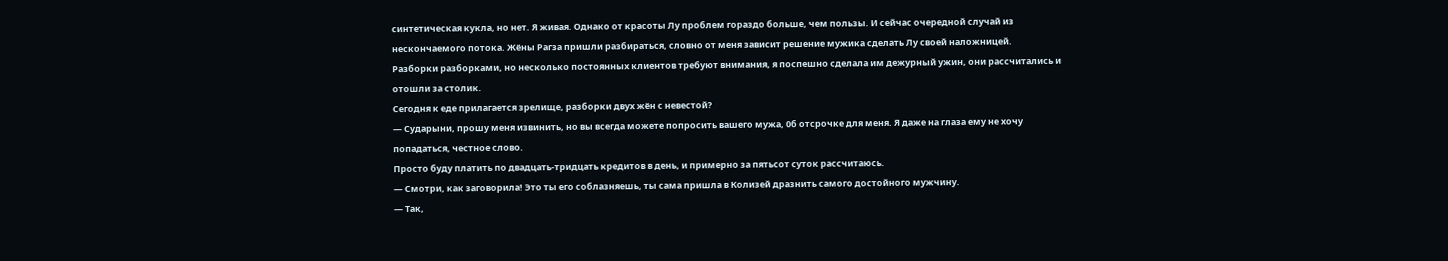синтетическая кукла, но нет. Я живая. Однако от красоты Лу проблем гораздо больше, чем пользы. И сейчас очередной случай из нескончаемого потока. Жёны Рагза пришли разбираться, словно от меня зависит решение мужика сделать Лу своей наложницей.
Разборки разборками, но несколько постоянных клиентов требуют внимания, я поспешно сделала им дежурный ужин, они рассчитались и отошли за столик.
Сегодня к еде прилагается зрелище, разборки двух жён с невестой?
— Сударыни, прошу меня извинить, но вы всегда можете попросить вашего мужа, 0б отсрочке для меня. Я даже на глаза ему не хочу попадаться, честное слово.
Просто буду платить по двадцать-тридцать кредитов в день, и примерно за пятьсот суток рассчитаюсь.
— Смотри, как заговорила! Это ты его соблазняешь, ты сама пришла в Колизей дразнить самого достойного мужчину.
— Так,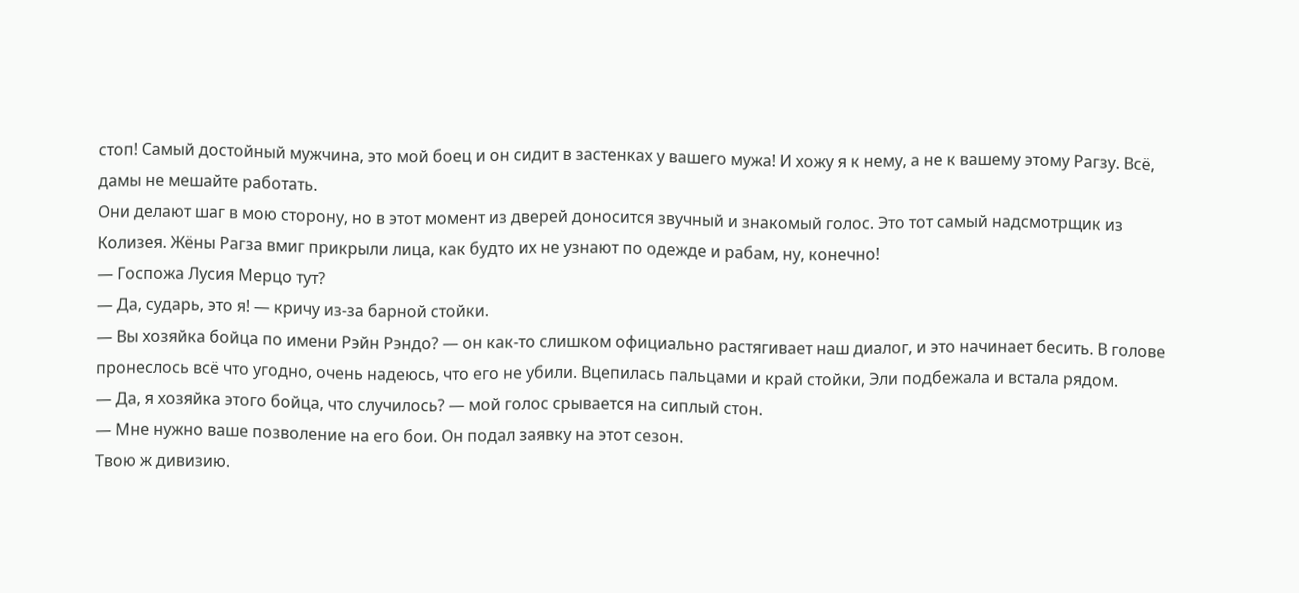стоп! Самый достойный мужчина, это мой боец и он сидит в застенках у вашего мужа! И хожу я к нему, а не к вашему этому Рагзу. Всё, дамы не мешайте работать.
Они делают шаг в мою сторону, но в этот момент из дверей доносится звучный и знакомый голос. Это тот самый надсмотрщик из Колизея. Жёны Рагза вмиг прикрыли лица, как будто их не узнают по одежде и рабам, ну, конечно!
— Госпожа Лусия Мерцо тут?
— Да, сударь, это я! — кричу из-за барной стойки.
— Вы хозяйка бойца по имени Рэйн Рэндо? — он как-то слишком официально растягивает наш диалог, и это начинает бесить. В голове пронеслось всё что угодно, очень надеюсь, что его не убили. Вцепилась пальцами и край стойки, Эли подбежала и встала рядом.
— Да, я хозяйка этого бойца, что случилось? — мой голос срывается на сиплый стон.
— Мне нужно ваше позволение на его бои. Он подал заявку на этот сезон.
Твою ж дивизию.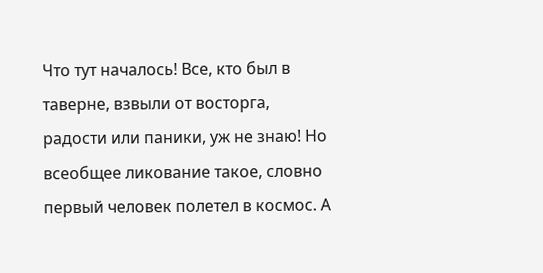Что тут началось! Все, кто был в таверне, взвыли от восторга, радости или паники, уж не знаю! Но всеобщее ликование такое, словно первый человек полетел в космос. А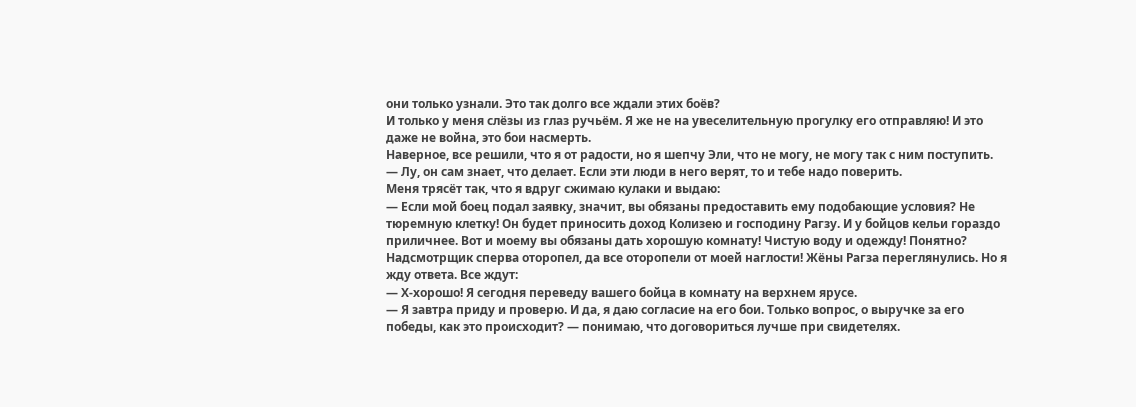они только узнали. Это так долго все ждали этих боёв?
И только у меня слёзы из глаз ручьём. Я же не на увеселительную прогулку его отправляю! И это даже не война, это бои насмерть.
Наверное, все решили, что я от радости, но я шепчу Эли, что не могу, не могу так с ним поступить.
— Лу, он сам знает, что делает. Если эти люди в него верят, то и тебе надо поверить.
Меня трясёт так, что я вдруг сжимаю кулаки и выдаю:
— Если мой боец подал заявку, значит, вы обязаны предоставить ему подобающие условия? Не тюремную клетку! Он будет приносить доход Колизею и господину Рагзу. И у бойцов кельи гораздо приличнее. Вот и моему вы обязаны дать хорошую комнату! Чистую воду и одежду! Понятно?
Надсмотрщик сперва оторопел, да все оторопели от моей наглости! Жёны Рагза переглянулись. Но я жду ответа. Все ждут:
— Х-хорошо! Я сегодня переведу вашего бойца в комнату на верхнем ярусе.
— Я завтра приду и проверю. И да, я даю согласие на его бои. Только вопрос, о выручке за его победы, как это происходит? — понимаю, что договориться лучше при свидетелях.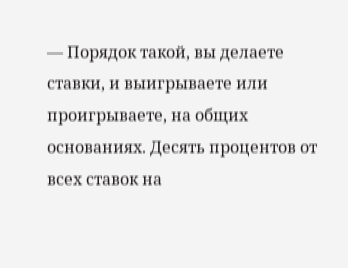— Порядок такой, вы делаете ставки, и выигрываете или проигрываете, на общих основаниях. Десять процентов от всех ставок на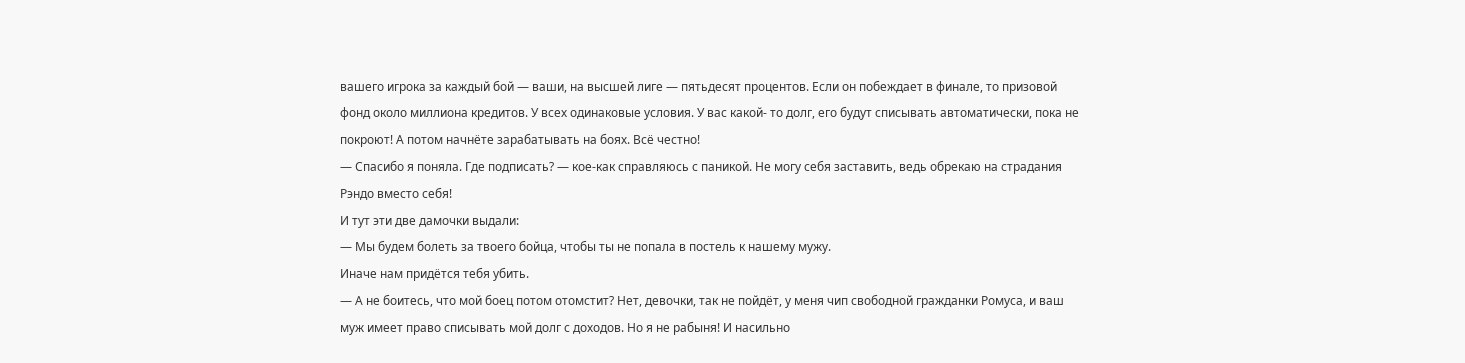вашего игрока за каждый бой — ваши, на высшей лиге — пятьдесят процентов. Если он побеждает в финале, то призовой фонд около миллиона кредитов. У всех одинаковые условия. У вас какой- то долг, его будут списывать автоматически, пока не покроют! А потом начнёте зарабатывать на боях. Всё честно!
— Спасибо я поняла. Где подписать? — кое-как справляюсь с паникой. Не могу себя заставить, ведь обрекаю на страдания Рэндо вместо себя!
И тут эти две дамочки выдали:
— Мы будем болеть за твоего бойца, чтобы ты не попала в постель к нашему мужу.
Иначе нам придётся тебя убить.
— А не боитесь, что мой боец потом отомстит? Нет, девочки, так не пойдёт, у меня чип свободной гражданки Ромуса, и ваш муж имеет право списывать мой долг с доходов. Но я не рабыня! И насильно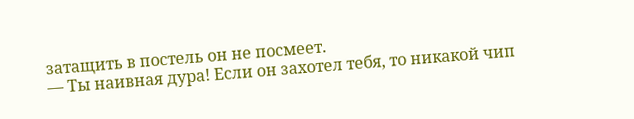затащить в постель он не посмеет.
— Ты наивная дура! Если он захотел тебя, то никакой чип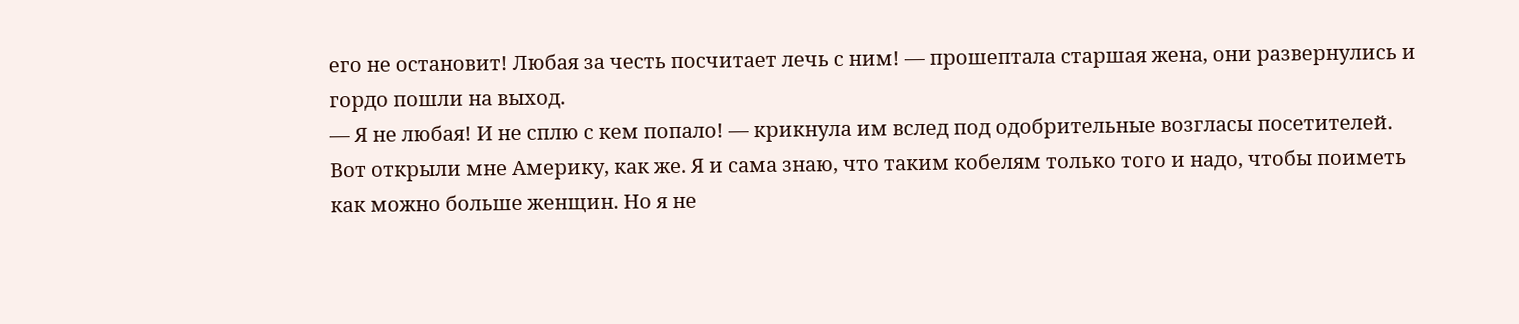его не остановит! Любая за честь посчитает лечь с ним! — прошептала старшая жена, они развернулись и гордо пошли на выход.
— Я не любая! И не сплю с кем попало! — крикнула им вслед под одобрительные возгласы посетителей.
Вот открыли мне Америку, как же. Я и сама знаю, что таким кобелям только того и надо, чтобы поиметь как можно больше женщин. Но я не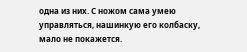одна из них. С ножом сама умею управляться, нашинкую его колбаску, мало не покажется.